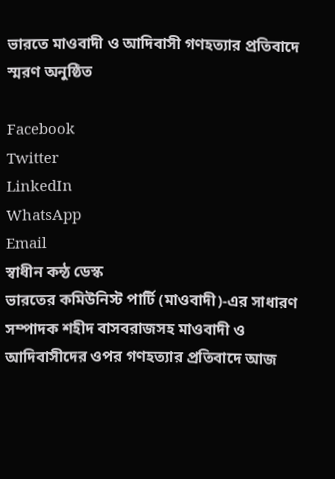ভারতে মাওবাদী ও আদিবাসী গণহত্যার প্রতিবাদে স্মরণ অনুষ্ঠিত

Facebook
Twitter
LinkedIn
WhatsApp
Email
স্বাধীন কন্ঠ ডেস্ক
ভারতের কমিউনিস্ট পার্টি (মাওবাদী)-এর সাধারণ সম্পাদক শহীদ বাসবরাজসহ মাওবাদী ও আদিবাসীদের ওপর গণহত্যার প্রতিবাদে আজ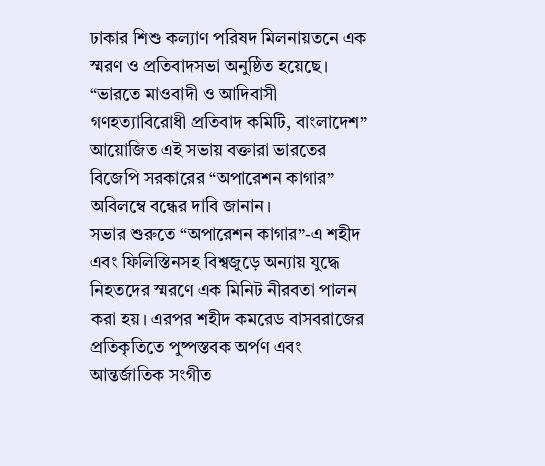ঢাকার শিশু কল্যাণ পরিষদ মিলনায়তনে এক স্মরণ ও প্রতিবাদসভা অনুষ্ঠিত হয়েছে। “ভারতে মাওবাদী ও আদিবাসী গণহত্যাবিরোধী প্রতিবাদ কমিটি, বাংলাদেশ” আয়োজিত এই সভায় বক্তারা ভারতের বিজেপি সরকারের “অপারেশন কাগার” অবিলম্বে বন্ধের দাবি জানান।
সভার শুরুতে “অপারেশন কাগার”-এ শহীদ এবং ফিলিস্তিনসহ বিশ্বজুড়ে অন্যায় যুদ্ধে নিহতদের স্মরণে এক মিনিট নীরবতা পালন করা হয়। এরপর শহীদ কমরেড বাসবরাজের প্রতিকৃতিতে পুষ্পস্তবক অর্পণ এবং আন্তর্জাতিক সংগীত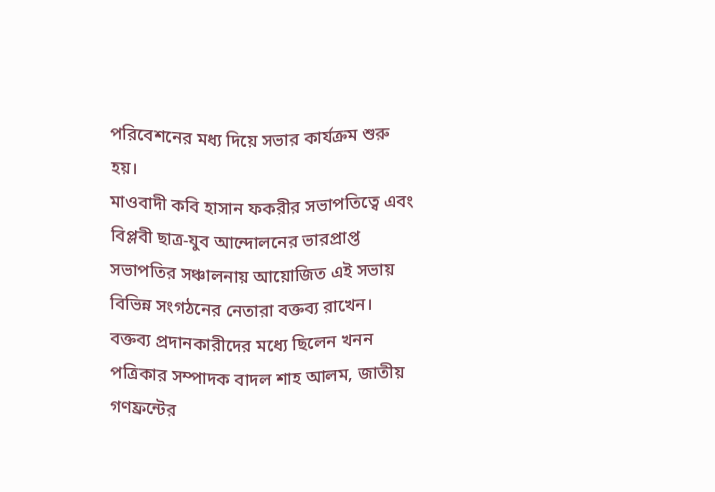পরিবেশনের মধ্য দিয়ে সভার কার্যক্রম শুরু হয়।
মাওবাদী কবি হাসান ফকরীর সভাপতিত্বে এবং বিপ্লবী ছাত্র-যুব আন্দোলনের ভারপ্রাপ্ত সভাপতির সঞ্চালনায় আয়োজিত এই সভায় বিভিন্ন সংগঠনের নেতারা বক্তব্য রাখেন। বক্তব্য প্রদানকারীদের মধ্যে ছিলেন খনন পত্রিকার সম্পাদক বাদল শাহ আলম, জাতীয় গণফ্রন্টের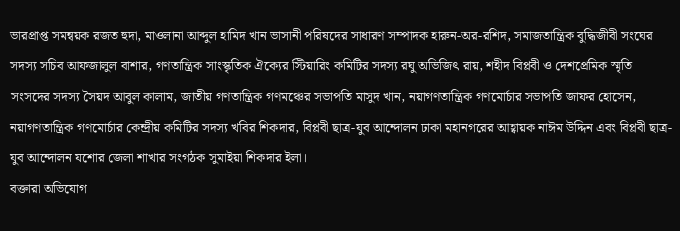ভারপ্রাপ্ত সমন্বয়ক রজত হুদা, মাওলানা আব্দুল হামিদ খান ভাসানী পরিষদের সাধারণ সম্পাদক হারুন-অর-রশিদ, সমাজতান্ত্রিক বুদ্ধিজীবী সংঘের সদস্য সচিব আফজালুল বাশার, গণতান্ত্রিক সাংস্কৃতিক ঐক্যের স্টিয়ারিং কমিটির সদস্য রঘু অভিজিৎ রায়, শহীদ বিপ্লবী ও দেশপ্রেমিক স্মৃতি সংসদের সদস্য সৈয়দ আবুল কালাম, জাতীয় গণতান্ত্রিক গণমঞ্চের সভাপতি মাসুদ খান, নয়াগণতান্ত্রিক গণমোর্চার সভাপতি জাফর হোসেন, নয়াগণতান্ত্রিক গণমোর্চার কেন্দ্রীয় কমিটির সদস্য খবির শিকদার, বিপ্লবী ছাত্র-যুব আন্দোলন ঢাকা মহানগরের আহ্বায়ক নাঈম উদ্দিন এবং বিপ্লবী ছাত্র-যুব আন্দোলন যশোর জেলা শাখার সংগঠক সুমাইয়া শিকদার ইলা।
বক্তারা অভিযোগ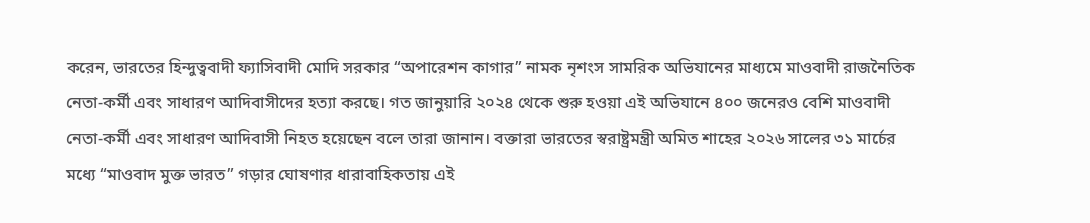করেন, ভারতের হিন্দুত্ববাদী ফ্যাসিবাদী মোদি সরকার “অপারেশন কাগার” নামক নৃশংস সামরিক অভিযানের মাধ্যমে মাওবাদী রাজনৈতিক নেতা-কর্মী এবং সাধারণ আদিবাসীদের হত্যা করছে। গত জানুয়ারি ২০২৪ থেকে শুরু হওয়া এই অভিযানে ৪০০ জনেরও বেশি মাওবাদী নেতা-কর্মী এবং সাধারণ আদিবাসী নিহত হয়েছেন বলে তারা জানান। বক্তারা ভারতের স্বরাষ্ট্রমন্ত্রী অমিত শাহের ২০২৬ সালের ৩১ মার্চের মধ্যে “মাওবাদ মুক্ত ভারত” গড়ার ঘোষণার ধারাবাহিকতায় এই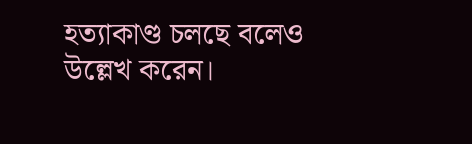হত্যাকাণ্ড চলছে বলেও উল্লেখ করেন।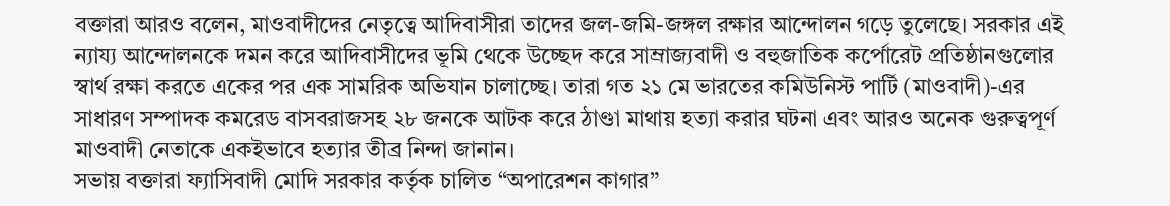বক্তারা আরও বলেন, মাওবাদীদের নেতৃত্বে আদিবাসীরা তাদের জল-জমি-জঙ্গল রক্ষার আন্দোলন গড়ে তুলেছে। সরকার এই ন্যায্য আন্দোলনকে দমন করে আদিবাসীদের ভূমি থেকে উচ্ছেদ করে সাম্রাজ্যবাদী ও বহুজাতিক কর্পোরেট প্রতিষ্ঠানগুলোর স্বার্থ রক্ষা করতে একের পর এক সামরিক অভিযান চালাচ্ছে। তারা গত ২১ মে ভারতের কমিউনিস্ট পার্টি (মাওবাদী)-এর সাধারণ সম্পাদক কমরেড বাসবরাজসহ ২৮ জনকে আটক করে ঠাণ্ডা মাথায় হত্যা করার ঘটনা এবং আরও অনেক গুরুত্বপূর্ণ মাওবাদী নেতাকে একইভাবে হত্যার তীব্র নিন্দা জানান।
সভায় বক্তারা ফ্যাসিবাদী মোদি সরকার কর্তৃক চালিত “অপারেশন কাগার”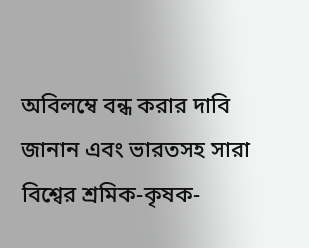অবিলম্বে বন্ধ করার দাবি জানান এবং ভারতসহ সারা বিশ্বের শ্রমিক-কৃষক-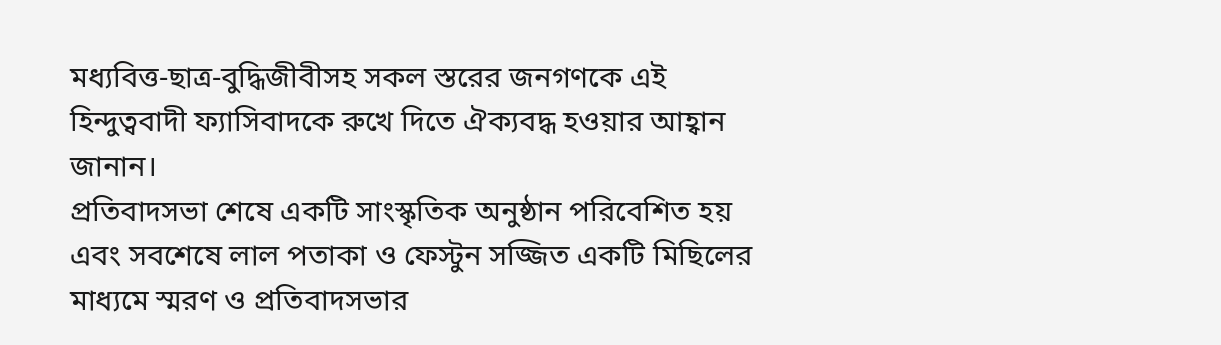মধ্যবিত্ত-ছাত্র-বুদ্ধিজীবীসহ সকল স্তরের জনগণকে এই হিন্দুত্ববাদী ফ্যাসিবাদকে রুখে দিতে ঐক্যবদ্ধ হওয়ার আহ্বান জানান।
প্রতিবাদসভা শেষে একটি সাংস্কৃতিক অনুষ্ঠান পরিবেশিত হয় এবং সবশেষে লাল পতাকা ও ফেস্টুন সজ্জিত একটি মিছিলের মাধ্যমে স্মরণ ও প্রতিবাদসভার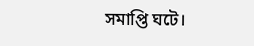সমাপ্তি ঘটে।